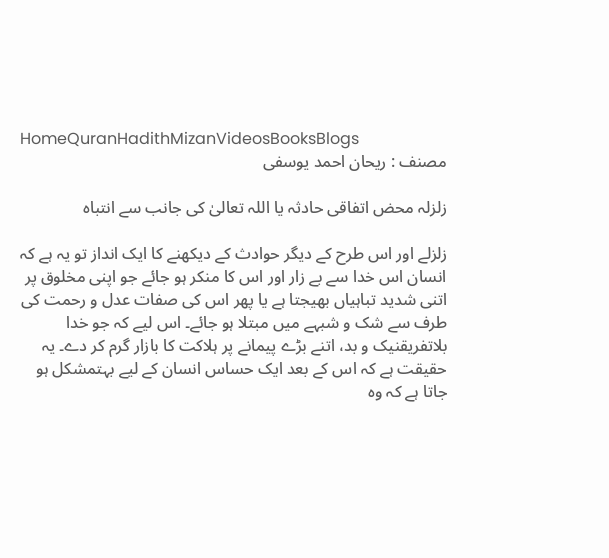HomeQuranHadithMizanVideosBooksBlogs
مصنف : ریحان احمد یوسفی

زلزلہ محض اتفاقی حادثہ یا اللہ تعالیٰ کی جانب سے انتباہ

زلزلے اور اس طرح کے دیگر حوادث کے دیکھنے کا ایک انداز تو یہ ہے کہ انسان اس خدا سے بے زار اور اس کا منکر ہو جائے جو اپنی مخلوق پر اتنی شدید تباہیاں بھیجتا ہے یا پھر اس کی صفات عدل و رحمت کی طرف سے شک و شبہے میں مبتلا ہو جائے۔ اس لیے کہ جو خدا بلاتفریقنیک و بد، اتنے بڑے پیمانے پر ہلاکت کا بازار گرم کر دے۔ یہ حقیقت ہے کہ اس کے بعد ایک حساس انسان کے لیے بہتمشکل ہو جاتا ہے کہ وہ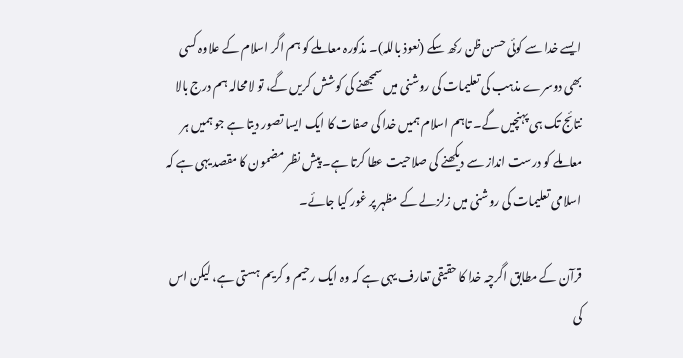ایسے خدا سے کوئی حسن ظن رکھ سکے (نعوذ باللہ)۔ مذکورہ معاملے کو ہم اگر اسلام کے علاوہ کسی بھی دوسرے مذہب کی تعلیمات کی روشنی میں سمجھنے کی کوشش کریں گے، تو لامحالہ ہم درج بالا نتائج تک ہی پہنچیں گے۔ تاہم اسلام ہمیں خدا کی صفات کا ایک ایسا تصور دیتا ہے جو ہمیں ہر معاملے کو درست انداز سے دیکھنے کی صلاحیت عطا کرتا ہے۔ پیش نظر مضمون کا مقصد یہی ہے کہ اسلامی تعلیمات کی روشنی میں زلزلے کے مظہر پر غور کیا جائے۔

قرآن کے مطابق اگرچہ خدا کا حقیقی تعارف یہی ہے کہ وہ ایک رحیم و کریم ہستی ہے، لیکن اس کی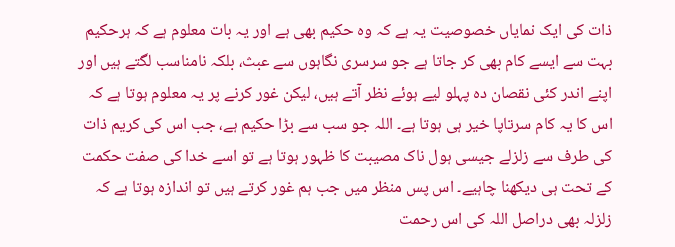ذات کی ایک نمایاں خصوصیت یہ ہے کہ وہ حکیم بھی ہے اور یہ بات معلوم ہے کہ ہرحکیم بہت سے ایسے کام بھی کر جاتا ہے جو سرسری نگاہوں سے عبث، بلکہ نامناسب لگتے ہیں اور اپنے اندر کئی نقصان دہ پہلو لیے ہوئے نظر آتے ہیں، لیکن غور کرنے پر یہ معلوم ہوتا ہے کہ اس کا یہ کام سرتاپا خیر ہی ہوتا ہے۔ اللہ جو سب سے بڑا حکیم ہے، جب اس کی کریم ذات کی طرف سے زلزلے جیسی ہول ناک مصیبت کا ظہور ہوتا ہے تو اسے خدا کی صفت حکمت کے تحت ہی دیکھنا چاہیے۔ اس پس منظر میں جب ہم غور کرتے ہیں تو اندازہ ہوتا ہے کہ زلزلہ بھی دراصل اللہ کی اس رحمت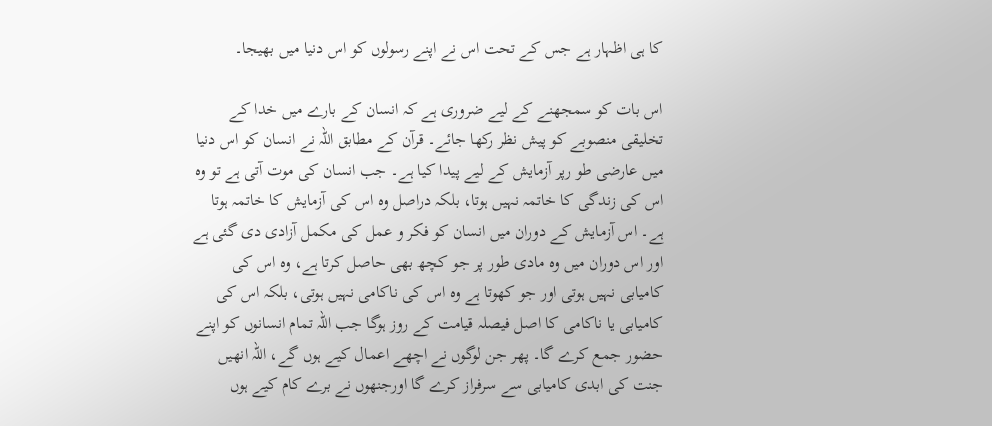کا ہی اظہار ہے جس کے تحت اس نے اپنے رسولوں کو اس دنیا میں بھیجا۔

اس بات کو سمجھنے کے لیے ضروری ہے کہ انسان کے بارے میں خدا کے تخلیقی منصوبے کو پیش نظر رکھا جائے۔ قرآن کے مطابق اللہ نے انسان کو اس دنیا میں عارضی طو رپر آزمایش کے لیے پیدا کیا ہے۔ جب انسان کی موت آتی ہے تو وہ اس کی زندگی کا خاتمہ نہیں ہوتا، بلکہ دراصل وہ اس کی آزمایش کا خاتمہ ہوتا ہے۔ اس آزمایش کے دوران میں انسان کو فکر و عمل کی مکمل آزادی دی گئی ہے اور اس دوران میں وہ مادی طور پر جو کچھ بھی حاصل کرتا ہے، وہ اس کی کامیابی نہیں ہوتی اور جو کھوتا ہے وہ اس کی ناکامی نہیں ہوتی، بلکہ اس کی کامیابی یا ناکامی کا اصل فیصلہ قیامت کے روز ہوگا جب اللہ تمام انسانوں کو اپنے حضور جمع کرے گا۔ پھر جن لوگوں نے اچھے اعمال کیے ہوں گے، اللہ انھیں جنت کی ابدی کامیابی سے سرفراز کرے گا اورجنھوں نے برے کام کیے ہوں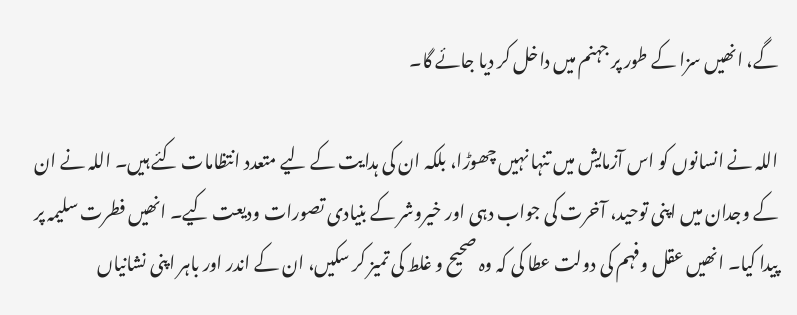گے، انھیں سزا کے طور پر جہنم میں داخل کر دیا جائے گا۔

اللہ نے انسانوں کو اس آزمایش میں تنہا نہیں چھوڑا، بلکہ ان کی ہدایت کے لیے متعدد انتظامات کئے ہیں۔ اللہ نے ان کے وجدان میں اپنی توحید، آخرت کی جواب دہی اور خیروشر کے بنیادی تصورات ودیعت کیے۔ انھیں فطرت سلیمہ پر پیدا کیا۔ انھیں عقل وفہم کی دولت عطا کی کہ وہ صحیح و غلط کی تمیز کر سکیں، ان کے اندر اور باہر اپنی نشانیاں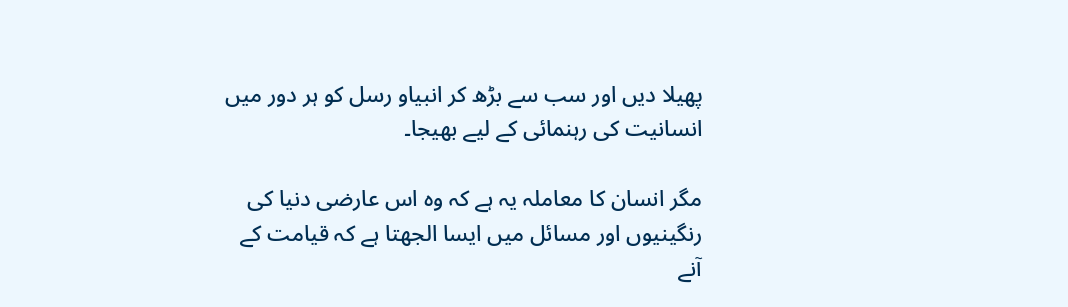پھیلا دیں اور سب سے بڑھ کر انبیاو رسل کو ہر دور میں انسانیت کی رہنمائی کے لیے بھیجا۔

مگر انسان کا معاملہ یہ ہے کہ وہ اس عارضی دنیا کی رنگینیوں اور مسائل میں ایسا الجھتا ہے کہ قیامت کے آنے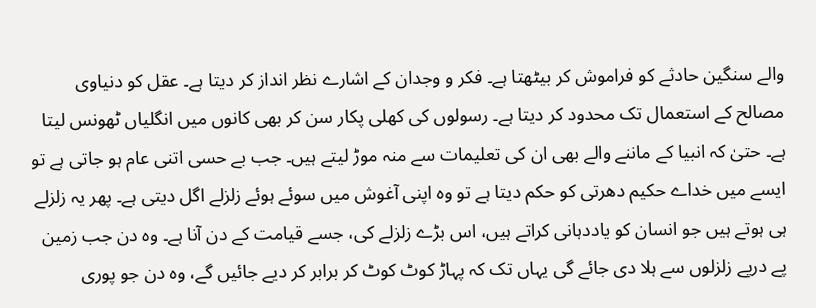والے سنگین حادثے کو فراموش کر بیٹھتا ہے۔ فکر و وجدان کے اشارے نظر انداز کر دیتا ہے۔ عقل کو دنیاوی مصالح کے استعمال تک محدود کر دیتا ہے۔ رسولوں کی کھلی پکار سن کر بھی کانوں میں انگلیاں ٹھونس لیتا ہے۔ حتیٰ کہ انبیا کے ماننے والے بھی ان کی تعلیمات سے منہ موڑ لیتے ہیں۔ جب بے حسی اتنی عام ہو جاتی ہے تو ایسے میں خداے حکیم دھرتی کو حکم دیتا ہے تو وہ اپنی آغوش میں سوئے ہوئے زلزلے اگل دیتی ہے۔ پھر یہ زلزلے ہی ہوتے ہیں جو انسان کو یاددہانی کراتے ہیں، اس بڑے زلزلے کی، جسے قیامت کے دن آنا ہے۔ وہ دن جب زمین پے درپے زلزلوں سے ہلا دی جائے گی یہاں تک کہ پہاڑ کوٹ کوٹ کر برابر کر دیے جائیں گے، وہ دن جو پوری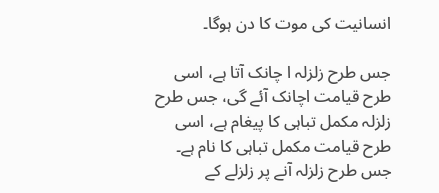انسانیت کی موت کا دن ہوگا۔

جس طرح زلزلہ ا چانک آتا ہے، اسی طرح قیامت اچانک آئے گی، جس طرح زلزلہ مکمل تباہی کا پیغام ہے، اسی طرح قیامت مکمل تباہی کا نام ہے۔ جس طرح زلزلہ آنے پر زلزلے کے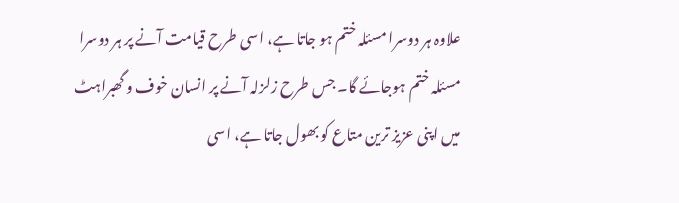علاوہ ہر دوسرا مسئلہ ختم ہو جاتا ہے، اسی طرح قیامت آنے پر ہر دوسرا مسئلہ ختم ہوجائے گا۔ جس طرح زلزلہ آنے پر انسان خوف و گھبراہٹ میں اپنی عزیز ترین متاع کو بھول جاتا ہے، اسی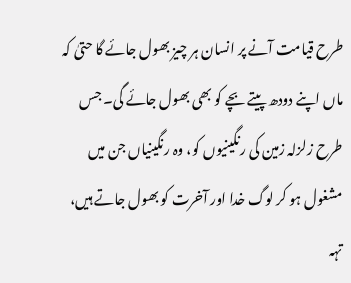طرح قیامت آنے پر انسان ہر چیز بھول جائے گا حتیٰ کہ ماں اپنے دودھ پیتے بچے کو بھی بھول جائے گی۔ جس طرح زلزلہ زمین کی رنگینیوں کو، وہ رنگینیاں جن میں مشغول ہو کر لوگ خدا اور آخرت کو بھول جاتے ہیں، تہہ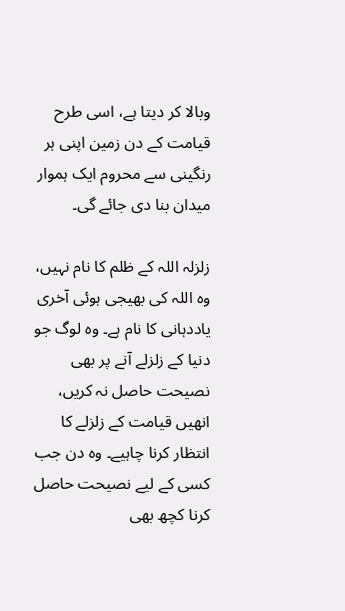وبالا کر دیتا ہے، اسی طرح قیامت کے دن زمین اپنی ہر رنگینی سے محروم ایک ہموار میدان بنا دی جائے گی۔

زلزلہ اللہ کے ظلم کا نام نہیں، وہ اللہ کی بھیجی ہوئی آخری یاددہانی کا نام ہے۔ وہ لوگ جو دنیا کے زلزلے آنے پر بھی نصیحت حاصل نہ کریں، انھیں قیامت کے زلزلے کا انتظار کرنا چاہیے۔ وہ دن جب کسی کے لیے نصیحت حاصل کرنا کچھ بھی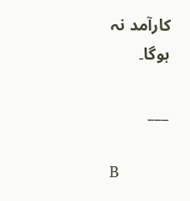کارآمد نہ ہوگا۔

___

B